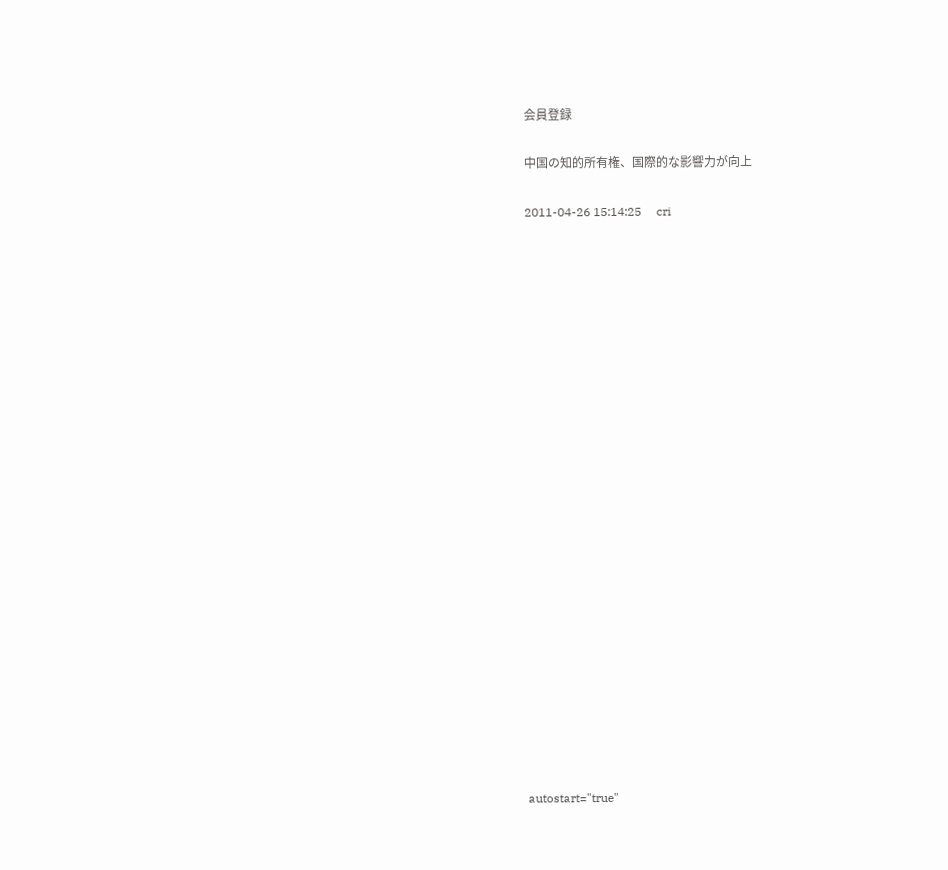会員登録

中国の知的所有権、国際的な影響力が向上

2011-04-26 15:14:25     cri























autostart="true"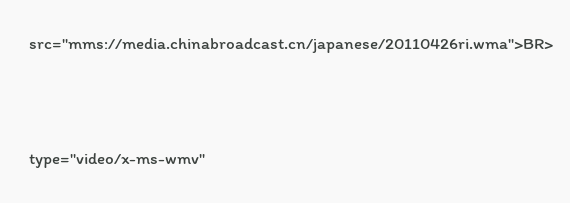src="mms://media.chinabroadcast.cn/japanese/20110426ri.wma">BR>



type="video/x-ms-wmv"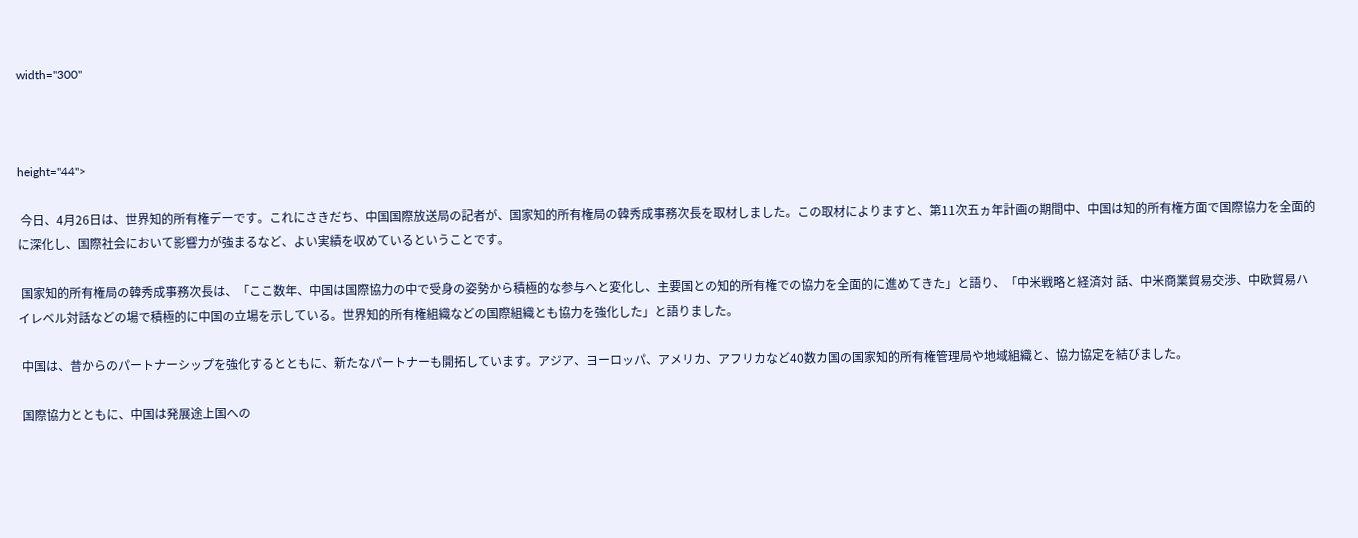width="300"



height="44">

 今日、4月26日は、世界知的所有権デーです。これにさきだち、中国国際放送局の記者が、国家知的所有権局の韓秀成事務次長を取材しました。この取材によりますと、第11次五ヵ年計画の期間中、中国は知的所有権方面で国際協力を全面的に深化し、国際社会において影響力が強まるなど、よい実績を収めているということです。

 国家知的所有権局の韓秀成事務次長は、「ここ数年、中国は国際協力の中で受身の姿勢から積極的な参与へと変化し、主要国との知的所有権での協力を全面的に進めてきた」と語り、「中米戦略と経済対 話、中米商業貿易交渉、中欧貿易ハイレベル対話などの場で積極的に中国の立場を示している。世界知的所有権組織などの国際組織とも協力を強化した」と語りました。

 中国は、昔からのパートナーシップを強化するとともに、新たなパートナーも開拓しています。アジア、ヨーロッパ、アメリカ、アフリカなど40数カ国の国家知的所有権管理局や地域組織と、協力協定を結びました。

 国際協力とともに、中国は発展途上国への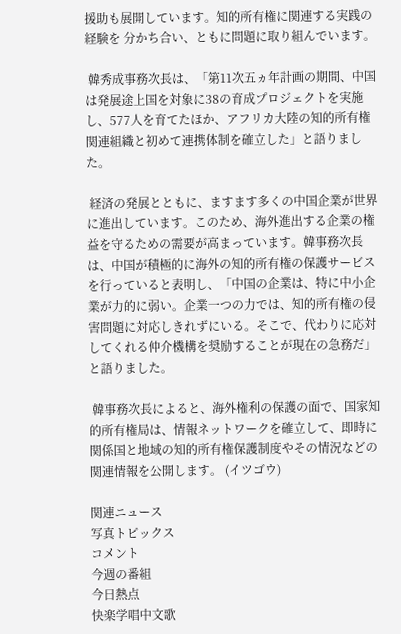援助も展開しています。知的所有権に関連する実践の経験を 分かち合い、ともに問題に取り組んでいます。

 韓秀成事務次長は、「第11次五ヵ年計画の期間、中国は発展途上国を対象に38の育成プロジェクトを実施し、577人を育てたほか、アフリカ大陸の知的所有権関連組織と初めて連携体制を確立した」と語りました。

 経済の発展とともに、ますます多くの中国企業が世界に進出しています。このため、海外進出する企業の権益を守るための需要が高まっています。韓事務次長は、中国が積極的に海外の知的所有権の保護サービスを行っていると表明し、「中国の企業は、特に中小企業が力的に弱い。企業一つの力では、知的所有権の侵害問題に対応しきれずにいる。そこで、代わりに応対してくれる仲介機構を奨励することが現在の急務だ」と語りました。

 韓事務次長によると、海外権利の保護の面で、国家知的所有権局は、情報ネットワークを確立して、即時に関係国と地域の知的所有権保護制度やその情況などの関連情報を公開します。 (イツゴウ)

関連ニュース
写真トピックス
コメント
今週の番組
今日熱点
快楽学唱中文歌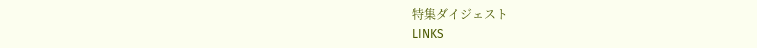特集ダイジェスト
LINKS